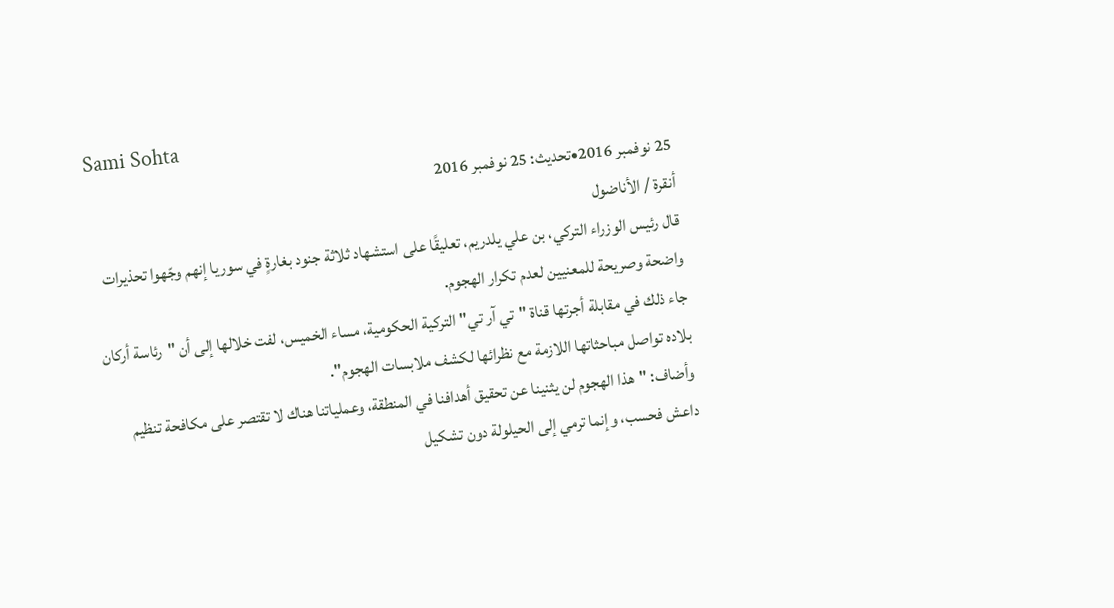Sami Sohta
25 نوفمبر 2016•تحديث: 25 نوفمبر 2016
أنقرة / الأناضول
قال رئيس الوزراء التركي، بن علي يلدريم، تعليقًا على استشهاد ثلاثة جنود بغارةٍ في سوريا إنهم وجّهوا تحذيرات واضحة وصريحة للمعنيين لعدم تكرار الهجوم.
جاء ذلك في مقابلة أجرتها قناة "تي آر تي" التركية الحكومية، مساء الخميس، لفت خلالها إلى أن "رئاسة أركان بلاده تواصل مباحثاتها اللازمة مع نظرائها لكشف ملابسات الهجوم".
وأضاف: "هذا الهجوم لن يثنينا عن تحقيق أهدافنا في المنطقة، وعملياتنا هناك لا تقتصر على مكافحة تنظيم داعش فحسب، وإنما ترمي إلى الحيلولة دون تشكيل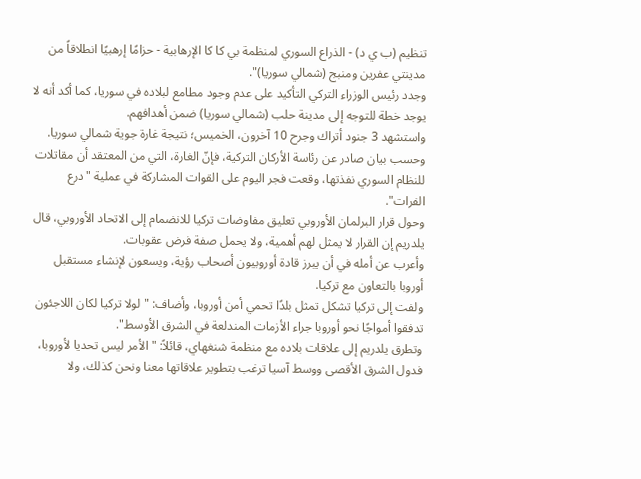تنظيم (ب ي د) - الذراع السوري لمنظمة بي كا كا الإرهابية - حزامًا إرهبيًا انطلاقاً من مدينتي عفرين ومنبج (شمالي سوريا)".
وجدد رئيس الوزراء التركي التأكيد على عدم وجود مطامع لبلاده في سوريا، كما أكد أنه لا يوجد خطة للتوجه إلى مدينة حلب (شمالي سوريا) ضمن أهدافهم.
واستشهد 3 جنود أتراك وجرح 10 آخرون، الخميس؛ نتيجة غارة جوية شمالي سوريا.
وحسب بيان صادر عن رئاسة الأركان التركية، فإنّ الغارة، التي من المعتقد أن مقاتلات للنظام السوري نفذتها، وقعت فجر اليوم على القوات المشاركة في عملية "درع الفرات".
وحول قرار البرلمان الأوروبي تعليق مفاوضات تركيا للانضمام إلى الاتحاد الأوروبي، قال يلدريم إن القرار لا يمثل لهم أهمية، ولا يحمل صفة فرض عقوبات.
وأعرب عن أمله في أن يبرز قادة أوروبيون أصحاب رؤية، ويسعون لإنشاء مستقبل أوروبا بالتعاون مع تركيا.
ولفت إلى تركيا تشكل تمثل بلدًا تحمي أمن أوروبا، وأضاف: "لولا تركيا لكان اللاجئون تدفقوا أمواجًا نحو أوروبا جراء الأزمات المندلعة في الشرق الأوسط".
وتطرق يلدريم إلى علاقات بلاده مع منظمة شنغهاي، قائلاً: "الأمر ليس تحديا لأوروبا، فدول الشرق الأقصى ووسط آسيا ترغب بتطوير علاقاتها معنا ونحن كذلك، ولا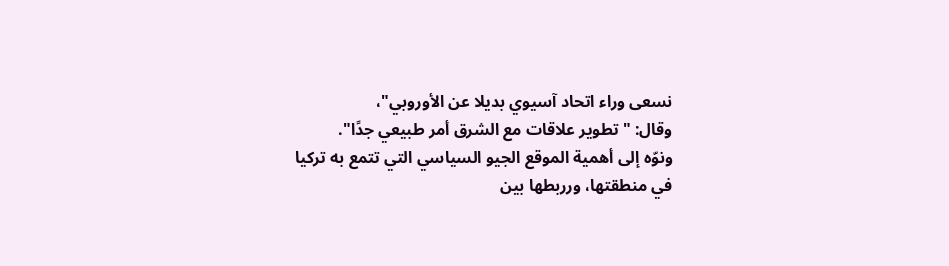نسعى وراء اتحاد آسيوي بديلا عن الأوروبي"،
وقال: "تطوير علاقات مع الشرق أمر طبيعي جدًا".
ونوّه إلى أهمية الموقع الجيو السياسي التي تتمع به تركيا في منطقتها، ورربطها بين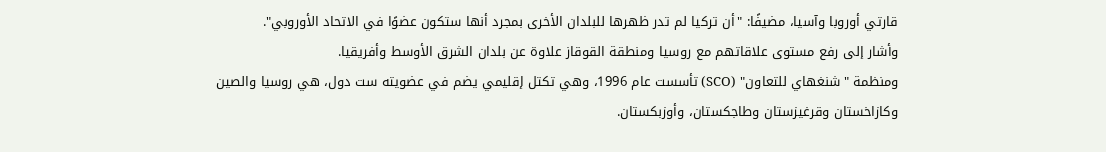قارتي أوروبا وآسيا، مضيفًا: "أن تركيا لم تدر ظهرها للبلدان الأخرى بمجرد أنها ستكون عضوًا في الاتحاد الأوروبي".
وأشار إلى رفع مستوى علاقاتهم مع روسيا ومنطقة القوقاز علاوة عن بلدان الشرق الأوسط وأفريقيا.
ومنظمة "شنغهاي للتعاون" (SCO) تأسست عام 1996، وهي تكتل إقليمي يضم في عضويته ست دول، هي روسيا والصين وكازاخستان وقرغيزستان وطاجكستان، وأوزبكستان.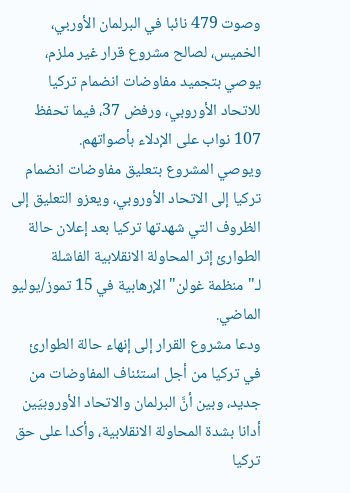وصوت 479 نائبا في البرلمان الأوربي، الخميس، لصالح مشروع قرار غير ملزم، يوصي بتجميد مفاوضات انضمام تركيا للاتحاد الأوروبي، ورفض 37، فيما تحفظ 107 نواب على الإدلاء بأصواتهم.
ويوصي المشروع بتعليق مفاوضات انضمام تركيا إلى الاتحاد الأوروبي، ويعزو التعليق إلى الظروف التي شهدتها تركيا بعد إعلان حالة الطوارئ إثر المحاولة الانقلابية الفاشلة لـ"منظمة غولن" الإرهابية في 15 تموز/يوليو الماضي.
ودعا مشروع القرار إلى إنهاء حالة الطوارئ في تركيا من أجل استئناف المفاوضات من جديد، وبين أنَّ البرلمان والاتحاد الأوروبيَين أدانا بشدة المحاولة الانقلابية، وأكدا على حق تركيا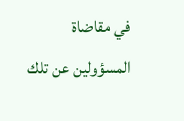في مقاضاة المسؤولين عن تلك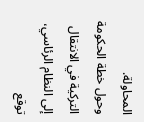المحاولة.
وحول خطة الحكومة التركية في الانتقال إلى النظام الرئاسي، توقع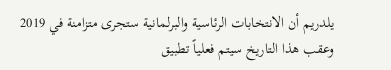يلدريم أن الانتخابات الرئاسية والبرلمانية ستجرى متزامنة في 2019 وعقب هذا التاريخ سيتم فعلياً تطبيق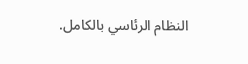النظام الرئاسي بالكامل.